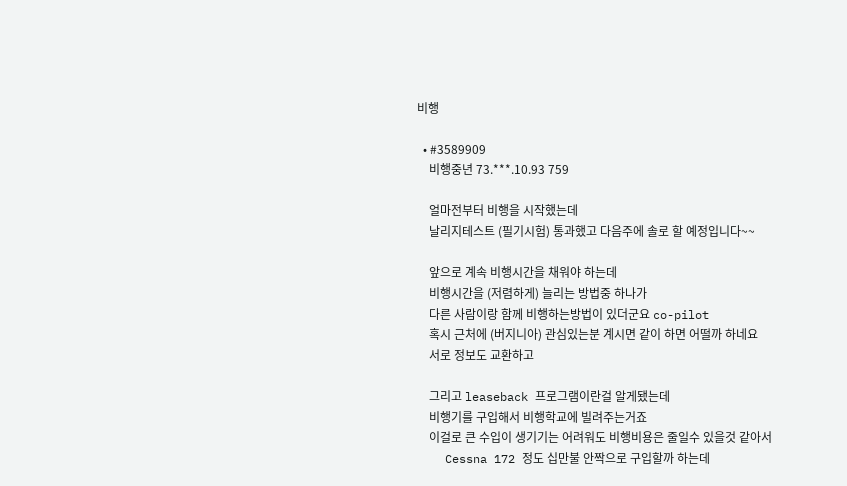비행

  • #3589909
    비행중년 73.***.10.93 759

    얼마전부터 비행을 시작했는데
    날리지테스트 (필기시험) 통과했고 다음주에 솔로 할 예정입니다~~

    앞으로 계속 비행시간을 채워야 하는데
    비행시간을 (저렴하게) 늘리는 방법중 하나가
    다른 사람이랑 함께 비행하는방법이 있더군요 co-pilot
    혹시 근처에 (버지니아) 관심있는분 계시면 같이 하면 어떨까 하네요
    서로 정보도 교환하고

    그리고 leaseback 프로그램이란걸 알게됐는데
    비행기를 구입해서 비행학교에 빌려주는거죠
    이걸로 큰 수입이 생기기는 어려워도 비행비용은 줄일수 있을것 같아서
    Cessna 172 정도 십만불 안짝으로 구입할까 하는데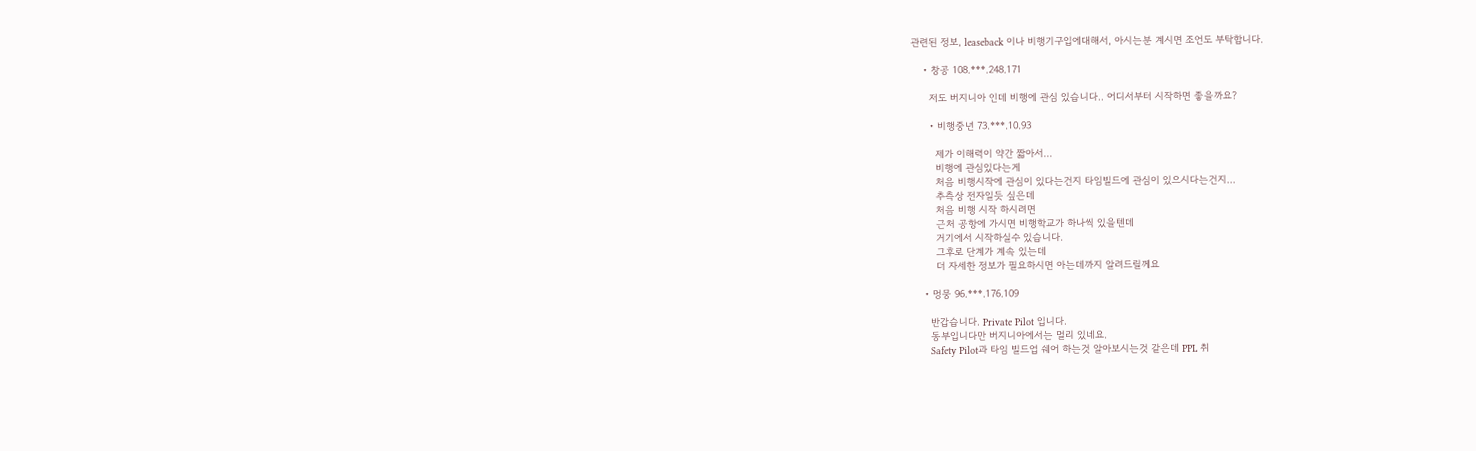관련된 정보, leaseback 이나 비행기구입에대해서, 아시는분 계시면 조언도 부탁합니다.

    • 창공 108.***.248.171

      저도 버지니아 인데 비행에 관심 있습니다.. 어디서부터 시작하면 좋을까요?

      • 비행중년 73.***.10.93

        제가 이해력이 약간 짧아서…
        비행에 관심있다는게
        처음 비행시작에 관심이 있다는건지 타임빌드에 관심이 있으시다는건지…
        추측상 전자일듯 싶은데
        처음 비행 시작 하시려면
        근처 공항에 가시면 비행학교가 하나씩 있을텐데
        거기에서 시작하실수 있습니다.
        그후로 단계가 계속 있는데
        더 자세한 정보가 필요하시면 아는데까지 알려드릴께요

    • 멍뭉 96.***.176.109

      반갑습니다. Private Pilot 입니다.
      동부입니다만 버지니아에서는 멀리 있네요.
      Safety Pilot과 타임 빌드업 쉐어 하는것 알아보시는것 같은데 PPL 취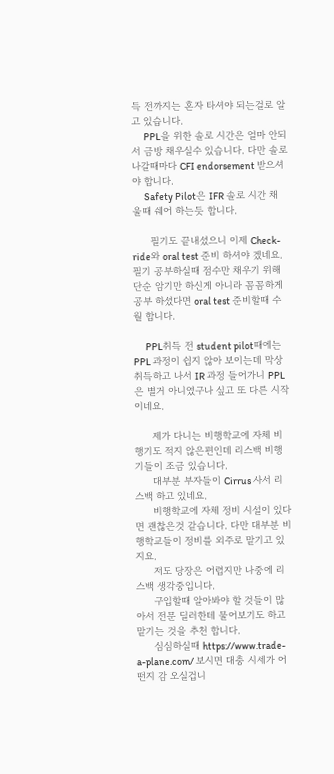득 전까지는 혼자 타셔야 되는걸로 알고 있습니다.
      PPL을 위한 솔로 시간은 얼마 안되서 금방 채우실수 있습니다. 다만 솔로 나갈때마다 CFI endorsement 받으셔야 합니다.
      Safety Pilot은 IFR 솔로 시간 채울때 쉐어 하는듯 합니다.

      필기도 끝내셨으니 이제 Check-ride와 oral test 준비 하셔야 겠네요. 필기 공부하실때 점수만 채우기 위해 단순 암기만 하신게 아니라 꼼꼼하게 공부 하셨다면 oral test 준비할때 수월 합니다.

      PPL취득 전 student pilot때에는 PPL 과정이 쉽지 않아 보이는데 막상 취득하고 나서 IR 과정 들어가니 PPL은 별거 아니였구나 싶고 또 다른 시작이네요.

      제가 다니는 비행학교에 자체 비행기도 적지 않은편인데 리스백 비행기들이 조금 있습니다.
      대부분 부자들이 Cirrus 사서 리스백 하고 있네요.
      비행학교에 자체 정비 시설이 있다면 괜찮은것 같습니다. 다만 대부분 비행학교들이 정비를 외주로 맡기고 있지요.
      저도 당장은 어렵지만 나중에 리스백 생각중입니다.
      구입할때 알아봐야 할 것들이 많아서 전문 딜러한테 물어보기도 하고 맡기는 것을 추천 합니다.
      심심하실때 https://www.trade-a-plane.com/ 보시면 대충 시세가 어떤지 감 오실겁니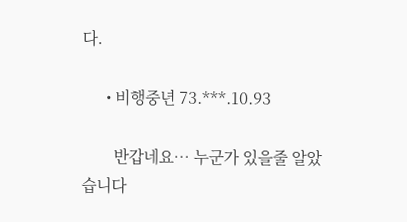다.

      • 비행중년 73.***.10.93

        반갑네요… 누군가 있을줄 알았습니다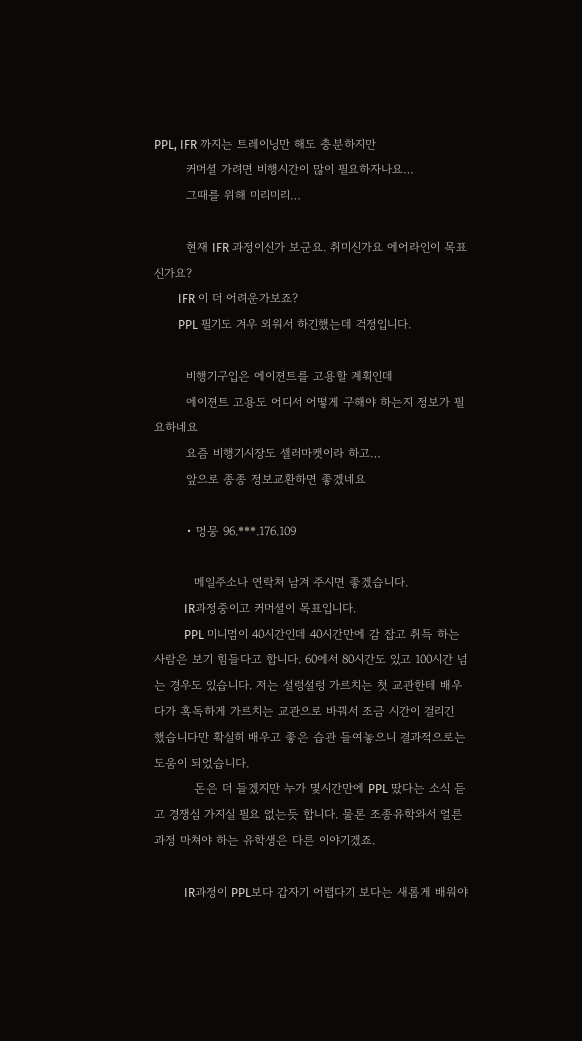PPL, IFR 까지는 트레이닝만 해도 충분하지만
        커머셜 가려면 비행시간이 많이 필요하자나요…
        그때를 위해 미리미리…

        현재 IFR 과정이신가 보군요. 취미신가요 에어라인이 목표신가요?
        IFR 이 더 어려운가보죠?
        PPL 필기도 겨우 외워서 하긴했는데 걱정입니다.

        비행기구입은 에이젼트를 고용할 계획인데
        에이젼트 고용도 어디서 어떻게 구해야 하는지 정보가 필요하네요
        요즘 비행기시장도 셀러마켓이라 하고…
        앞으로 종종 정보교환하면 좋겠네요

        • 멍뭉 96.***.176.109

          메일주소나 연락처 남겨 주시면 좋겠습니다.
          IR과정중이고 커머셜이 목표입니다.
          PPL 미니멈이 40시간인데 40시간만에 감 잡고 취득 하는사람은 보기 힘들다고 합니다. 60에서 80시간도 있고 100시간 넘는 경우도 있습니다. 저는 설렁설렁 가르치는 첫 교관한테 배우다가 혹독하게 가르치는 교관으로 바꿔서 조금 시간이 걸리긴 했습니다만 확실히 배우고 좋은 습관 들여놓으니 결과적으로는 도움이 되었습니다.
          돈은 더 들겠지만 누가 몇시간만에 PPL 땄다는 소식 듣고 경쟁심 가지실 필요 없는듯 합니다. 물론 조종유학와서 얼른 과정 마쳐야 하는 유학생은 다른 이야기겠죠.

          IR과정이 PPL보다 갑자기 어렵다기 보다는 새롭게 배워야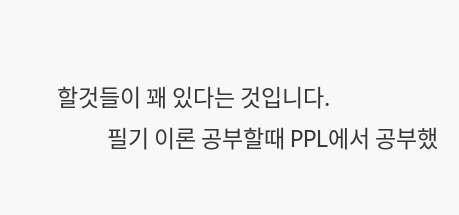할것들이 꽤 있다는 것입니다.
          필기 이론 공부할때 PPL에서 공부했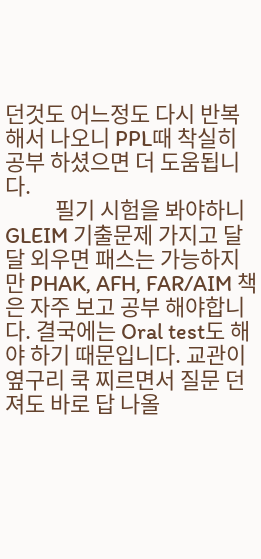던것도 어느정도 다시 반복해서 나오니 PPL때 착실히 공부 하셨으면 더 도움됩니다.
          필기 시험을 봐야하니 GLEIM 기출문제 가지고 달달 외우면 패스는 가능하지만 PHAK, AFH, FAR/AIM 책은 자주 보고 공부 해야합니다. 결국에는 Oral test도 해야 하기 때문입니다. 교관이 옆구리 쿡 찌르면서 질문 던져도 바로 답 나올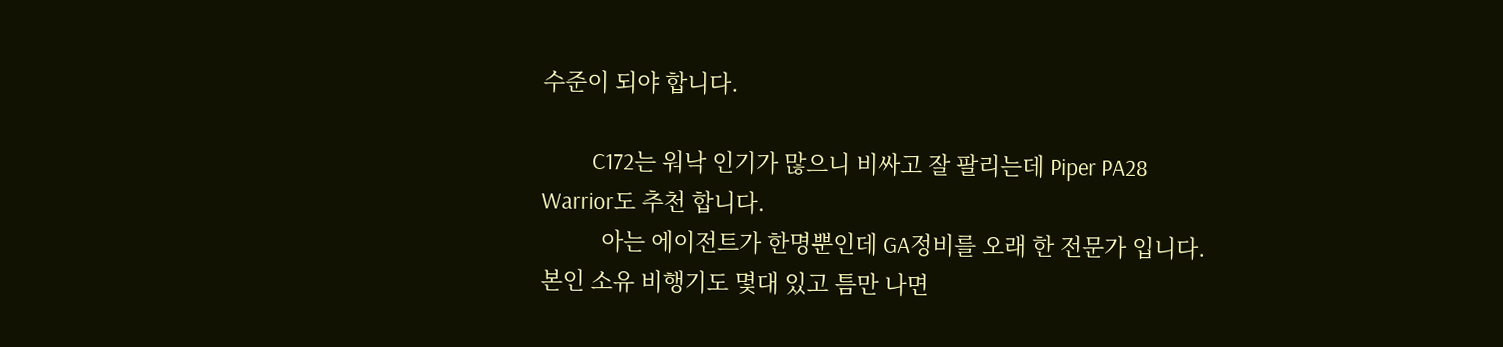수준이 되야 합니다.

          C172는 워낙 인기가 많으니 비싸고 잘 팔리는데 Piper PA28 Warrior도 추천 합니다.
          아는 에이전트가 한명뿐인데 GA정비를 오래 한 전문가 입니다. 본인 소유 비행기도 몇대 있고 틈만 나면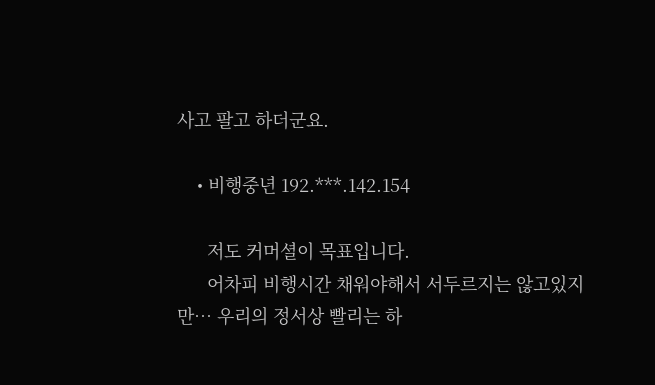사고 팔고 하더군요.

    • 비행중년 192.***.142.154

      저도 커머셜이 목표입니다.
      어차피 비행시간 채워야해서 서두르지는 않고있지만… 우리의 정서상 빨리는 하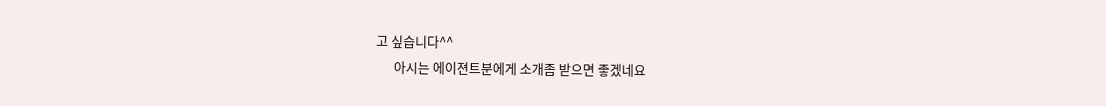고 싶습니다^^
      아시는 에이젼트분에게 소개좀 받으면 좋겠네요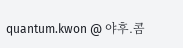quantum.kwon @ 야후.콤